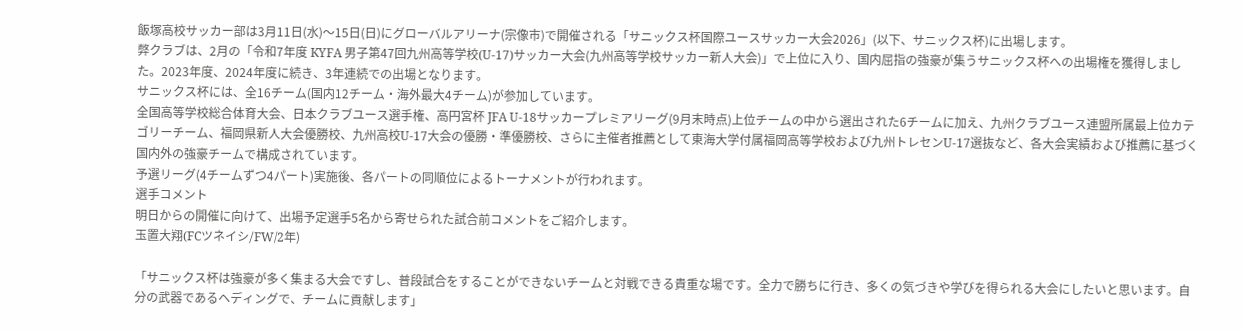飯塚高校サッカー部は3月11日(水)〜15日(日)にグローバルアリーナ(宗像市)で開催される「サニックス杯国際ユースサッカー大会2026」(以下、サニックス杯)に出場します。
弊クラブは、2月の「令和7年度 KYFA 男子第47回九州高等学校(U-17)サッカー大会(九州高等学校サッカー新人大会)」で上位に入り、国内屈指の強豪が集うサニックス杯への出場権を獲得しました。2023年度、2024年度に続き、3年連続での出場となります。
サニックス杯には、全16チーム(国内12チーム・海外最大4チーム)が参加しています。
全国高等学校総合体育大会、日本クラブユース選手権、高円宮杯 JFA U-18サッカープレミアリーグ(9月末時点)上位チームの中から選出された6チームに加え、九州クラブユース連盟所属最上位カテゴリーチーム、福岡県新人大会優勝校、九州高校U-17大会の優勝・準優勝校、さらに主催者推薦として東海大学付属福岡高等学校および九州トレセンU-17選抜など、各大会実績および推薦に基づく国内外の強豪チームで構成されています。
予選リーグ(4チームずつ4パート)実施後、各パートの同順位によるトーナメントが行われます。
選手コメント
明日からの開催に向けて、出場予定選手5名から寄せられた試合前コメントをご紹介します。
玉置大翔(FCツネイシ/FW/2年)

「サニックス杯は強豪が多く集まる大会ですし、普段試合をすることができないチームと対戦できる貴重な場です。全力で勝ちに行き、多くの気づきや学びを得られる大会にしたいと思います。自分の武器であるヘディングで、チームに貢献します」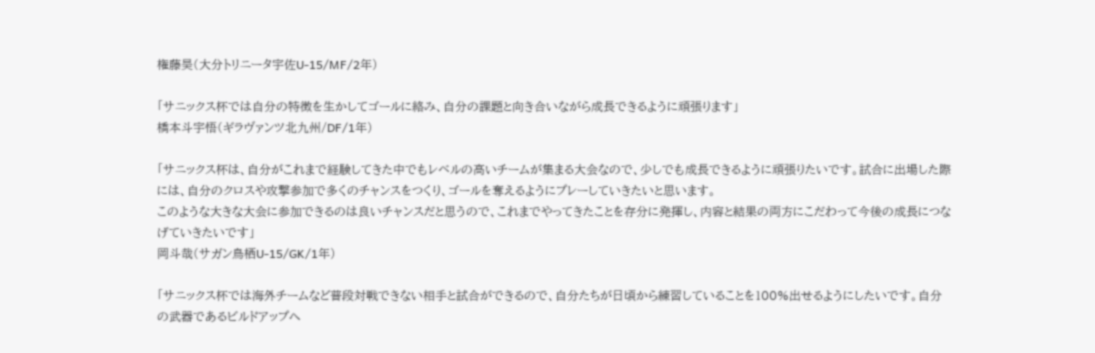権藤昊(大分トリニータ宇佐U-15/MF/2年)

「サニックス杯では自分の特徴を生かしてゴールに絡み、自分の課題と向き合いながら成長できるように頑張ります」
橋本斗宇悟(ギラヴァンツ北九州/DF/1年)

「サニックス杯は、自分がこれまで経験してきた中でもレベルの高いチームが集まる大会なので、少しでも成長できるように頑張りたいです。試合に出場した際には、自分のクロスや攻撃参加で多くのチャンスをつくり、ゴールを奪えるようにプレーしていきたいと思います。
このような大きな大会に参加できるのは良いチャンスだと思うので、これまでやってきたことを存分に発揮し、内容と結果の両方にこだわって今後の成長につなげていきたいです」
岡斗哉(サガン鳥栖U-15/GK/1年)

「サニックス杯では海外チームなど普段対戦できない相手と試合ができるので、自分たちが日頃から練習していることを100%出せるようにしたいです。自分の武器であるビルドアップへ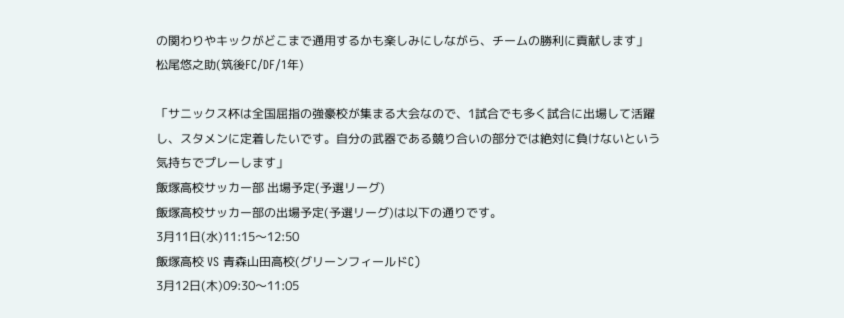の関わりやキックがどこまで通用するかも楽しみにしながら、チームの勝利に貢献します」
松尾悠之助(筑後FC/DF/1年)

「サニックス杯は全国屈指の強豪校が集まる大会なので、1試合でも多く試合に出場して活躍し、スタメンに定着したいです。自分の武器である競り合いの部分では絶対に負けないという気持ちでプレーします」
飯塚高校サッカー部 出場予定(予選リーグ)
飯塚高校サッカー部の出場予定(予選リーグ)は以下の通りです。
3月11日(水)11:15〜12:50
飯塚高校 VS 青森山田高校(グリーンフィールドC)
3月12日(木)09:30〜11:05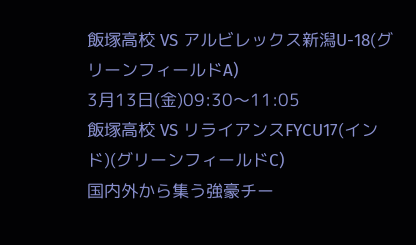飯塚高校 VS アルビレックス新潟U-18(グリーンフィールドA)
3月13日(金)09:30〜11:05
飯塚高校 VS リライアンスFYCU17(インド)(グリーンフィールドC)
国内外から集う強豪チー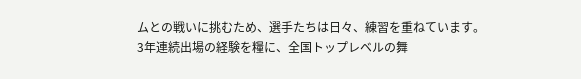ムとの戦いに挑むため、選手たちは日々、練習を重ねています。
3年連続出場の経験を糧に、全国トップレベルの舞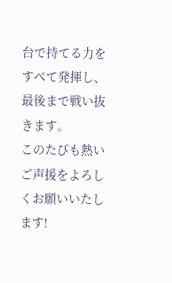台で持てる力をすべて発揮し、最後まで戦い抜きます。
このたびも熱いご声援をよろしくお願いいたします!